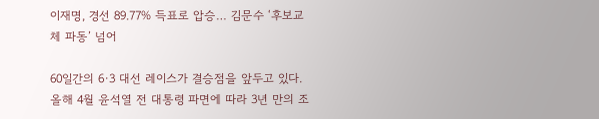이재명, 경선 89.77% 득표로 압승… 김문수 ‘후보교체 파동’ 넘어

60일간의 6·3 대선 레이스가 결승점을 앞두고 있다. 올해 4월 윤석열 전 대통령 파면에 따라 3년 만의 조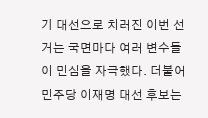기 대선으로 치러진 이번 선거는 국면마다 여러 변수들이 민심을 자극했다. 더불어민주당 이재명 대선 후보는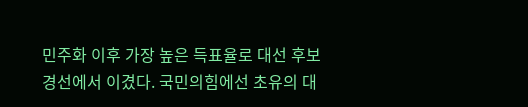민주화 이후 가장 높은 득표율로 대선 후보 경선에서 이겼다. 국민의힘에선 초유의 대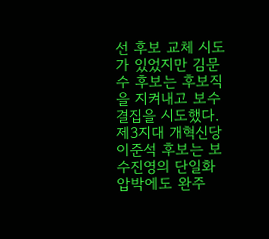선 후보 교체 시도가 있었지만 김문수 후보는 후보직을 지켜내고 보수 결집을 시도했다. 제3지대 개혁신당 이준석 후보는 보수진영의 단일화 압박에도 완주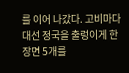를 이어 나갔다. 고비마다 대선 정국을 출렁이게 한 장면 5개를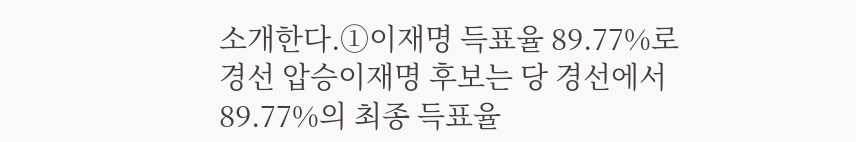소개한다.①이재명 득표율 89.77%로 경선 압승이재명 후보는 당 경선에서 89.77%의 최종 득표율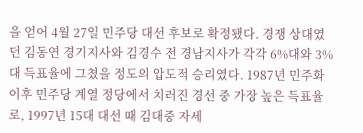을 얻어 4월 27일 민주당 대선 후보로 확정됐다. 경쟁 상대였던 김동연 경기지사와 김경수 전 경남지사가 각각 6%대와 3%대 득표율에 그쳤을 정도의 압도적 승리였다. 1987년 민주화 이후 민주당 계열 정당에서 치러진 경선 중 가장 높은 득표율로, 1997년 15대 대선 때 김대중 자세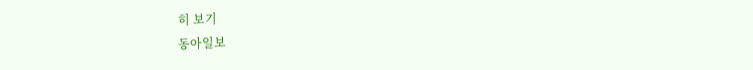히 보기
동아일보